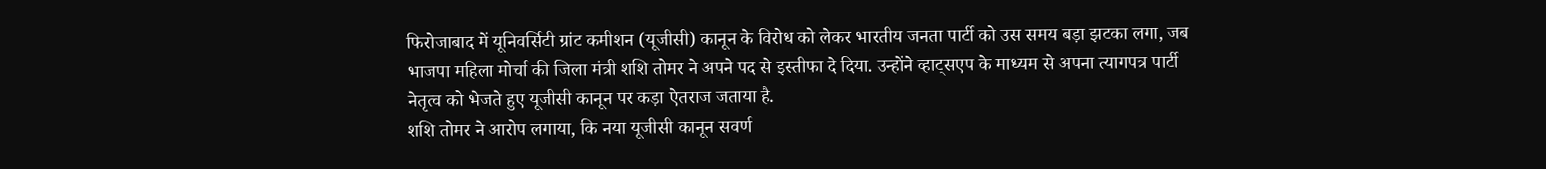फिरोजाबाद में यूनिवर्सिटी ग्रांट कमीशन (यूजीसी) कानून के विरोध को लेकर भारतीय जनता पार्टी को उस समय बड़ा झटका लगा, जब भाजपा महिला मोर्चा की जिला मंत्री शशि तोमर ने अपने पद से इस्तीफा दे दिया. उन्होंने व्हाट्सएप के माध्यम से अपना त्यागपत्र पार्टी नेतृत्व को भेजते हुए यूजीसी कानून पर कड़ा ऐतराज जताया है.
शशि तोमर ने आरोप लगाया, कि नया यूजीसी कानून सवर्ण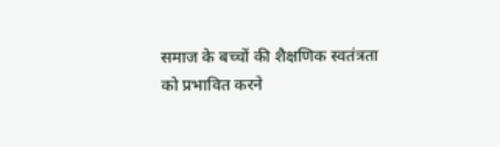समाज के बच्चों की शैक्षणिक स्वतंत्रता को प्रभावित करने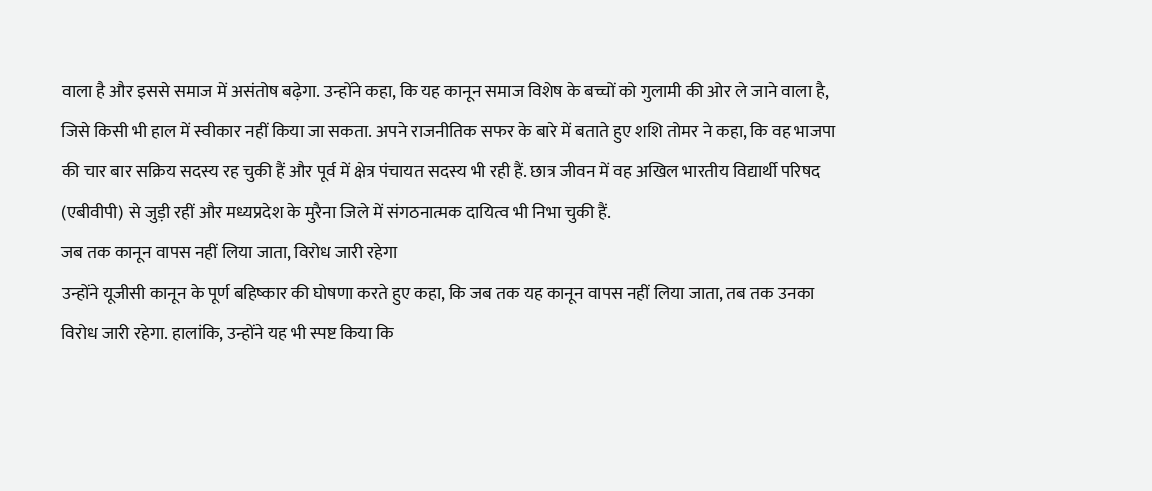वाला है और इससे समाज में असंतोष बढ़ेगा. उन्होंने कहा, कि यह कानून समाज विशेष के बच्चों को गुलामी की ओर ले जाने वाला है, जिसे किसी भी हाल में स्वीकार नहीं किया जा सकता. अपने राजनीतिक सफर के बारे में बताते हुए शशि तोमर ने कहा, कि वह भाजपा की चार बार सक्रिय सदस्य रह चुकी हैं और पूर्व में क्षेत्र पंचायत सदस्य भी रही हैं. छात्र जीवन में वह अखिल भारतीय विद्यार्थी परिषद (एबीवीपी) से जुड़ी रहीं और मध्यप्रदेश के मुरैना जिले में संगठनात्मक दायित्व भी निभा चुकी हैं.
जब तक कानून वापस नहीं लिया जाता, विरोध जारी रहेगा
उन्होंने यूजीसी कानून के पूर्ण बहिष्कार की घोषणा करते हुए कहा, कि जब तक यह कानून वापस नहीं लिया जाता, तब तक उनका विरोध जारी रहेगा. हालांकि, उन्होंने यह भी स्पष्ट किया कि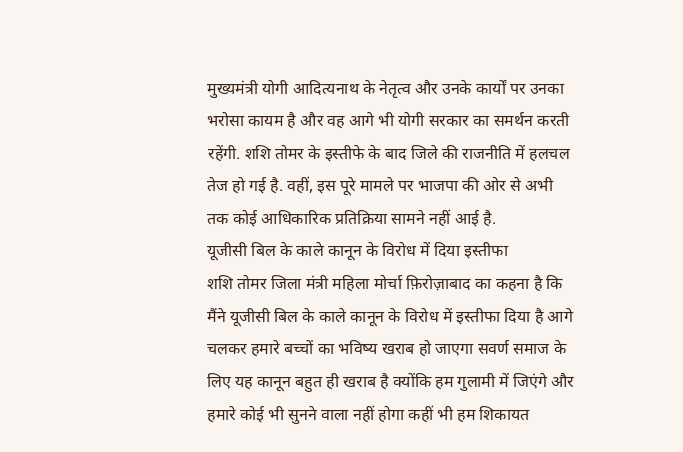मुख्यमंत्री योगी आदित्यनाथ के नेतृत्व और उनके कार्यों पर उनका भरोसा कायम है और वह आगे भी योगी सरकार का समर्थन करती रहेंगी. शशि तोमर के इस्तीफे के बाद जिले की राजनीति में हलचल तेज हो गई है. वहीं, इस पूरे मामले पर भाजपा की ओर से अभी तक कोई आधिकारिक प्रतिक्रिया सामने नहीं आई है.
यूजीसी बिल के काले कानून के विरोध में दिया इस्तीफा
शशि तोमर जिला मंत्री महिला मोर्चा फ़िरोज़ाबाद का कहना है कि मैंने यूजीसी बिल के काले कानून के विरोध में इस्तीफा दिया है आगे चलकर हमारे बच्चों का भविष्य खराब हो जाएगा सवर्ण समाज के लिए यह कानून बहुत ही खराब है क्योंकि हम गुलामी में जिएंगे और हमारे कोई भी सुनने वाला नहीं होगा कहीं भी हम शिकायत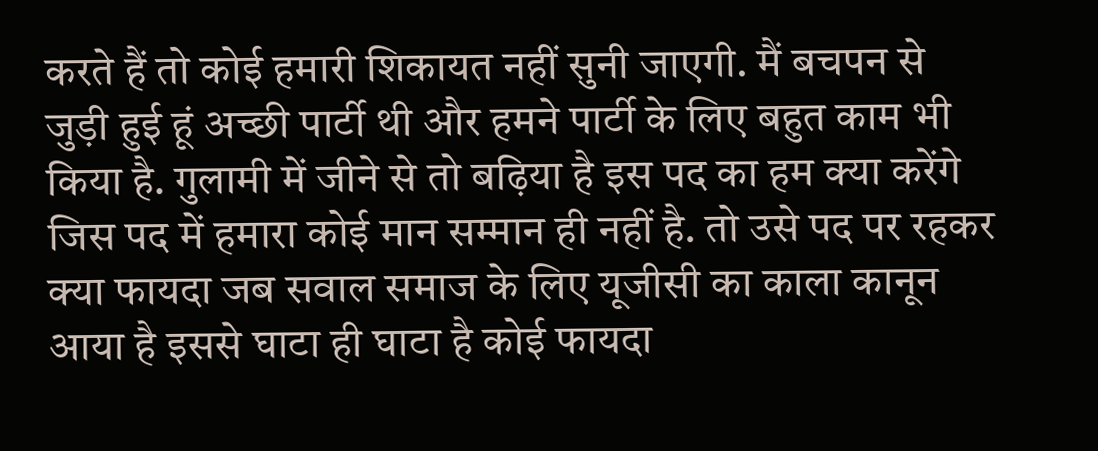करते हैं तो कोई हमारी शिकायत नहीं सुनी जाएगी. मैं बचपन से जुड़ी हुई हूं अच्छी पार्टी थी और हमने पार्टी के लिए बहुत काम भी किया है. गुलामी में जीने से तो बढ़िया है इस पद का हम क्या करेंगे जिस पद में हमारा कोई मान सम्मान ही नहीं है. तो उसे पद पर रहकर क्या फायदा जब सवाल समाज के लिए यूजीसी का काला कानून आया है इससे घाटा ही घाटा है कोई फायदा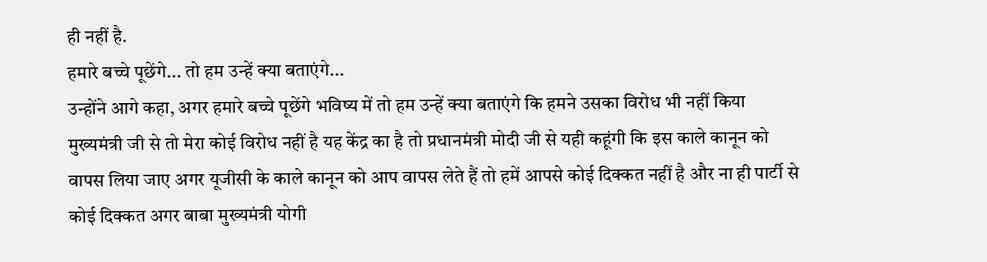ही नहीं है.
हमारे बच्चे पूछेंगे... तो हम उन्हें क्या बताएंगे...
उन्होंने आगे कहा, अगर हमारे बच्चे पूछेंगे भविष्य में तो हम उन्हें क्या बताएंगे कि हमने उसका विरोध भी नहीं किया मुख्यमंत्री जी से तो मेरा कोई विरोध नहीं है यह केंद्र का है तो प्रधानमंत्री मोदी जी से यही कहूंगी कि इस काले कानून को वापस लिया जाए अगर यूजीसी के काले कानून को आप वापस लेते हैं तो हमें आपसे कोई दिक्कत नहीं है और ना ही पार्टी से कोई दिक्कत अगर बाबा मुख्यमंत्री योगी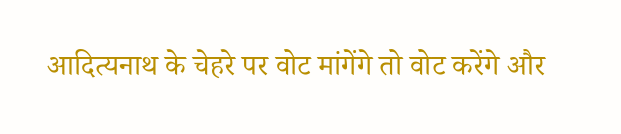आदित्यनाथ के चेहरे पर वोट मांगेंगे तो वोट करेंगे और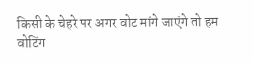किसी के चेहरे पर अगर वोट मांगे जाएंगे तो हम वोटिंग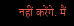नहीं करेंगे. मैं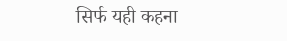सिर्फ यही कहना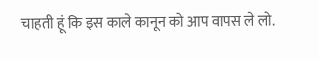चाहती हूं कि इस काले कानून को आप वापस ले लो.